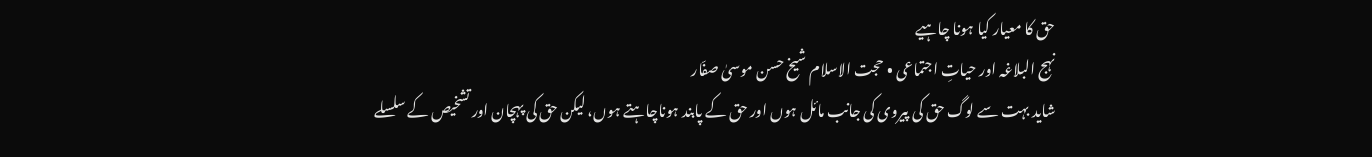حق کا معیار کیا ہونا چاہیے
نہج البلاغہ اور حیاتِ اجتماعی • حجت الاسلام شیخ حسن موسیٰ صفّار
شاید بہت سے لوگ حق کی پیروی کی جانب مائل ہوں اور حق کے پابند ہوناچاہتے ہوں، لیکن حق کی پہچان اور تشخیص کے سلسلے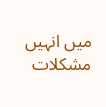میں انہیں مشکلات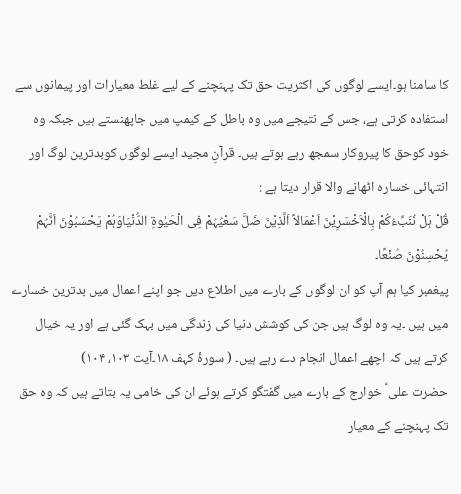کا سامنا ہو۔ایسے لوگوں کی اکثریت حق تک پہنچنے کے لیے غلط معیارات اور پیمانوں سے استفادہ کرتی ہے، جس کے نتیجے میں وہ باطل کے کیمپ میں جاپھنستے ہیں جبکہ وہ خود کوحق کا پیروکار سمجھ رہے ہوتے ہیں۔ قرآنِ مجید ایسے لوگوں کوبدترین لوگ اور انتہائی خسارہ اٹھانے والا قرار دیتا ہے :
قُلْ ہَلْ نُنَبِّءُکُمْ بِالْاَخْسَرِیْنَ اَعْمَالاً اَلَّذِیْنَ ضَلَّ سَعْیُہُمْ فِی الْحَیٰوۃِ الدُّنْیَاوَہُمْ یَحْسَبُوْنَ اَنَّہُمْ یُحْسِنُوْنَ صُنْعًا۔
پیغمبر کیا ہم آپ کو ان لوگوں کے بارے میں اطلاع دیں جو اپنے اعمال میں بدترین خسارے میں ہیں ۔یہ وہ لوگ ہیں جن کی کوشش دنیا کی زندگی میں بہک گئی ہے اور یہ خیال کرتے ہیں کہ اچھے اعمال انجام دے رہے ہیں۔ ( سورۂ کہف ۱۸۔آیت ۱۰۳، ۱۰۴)
حضرت علی ؑ خوارج کے بارے میں گفتگو کرتے ہوئے ان کی خامی یہ بتاتے ہیں کہ وہ حق تک پہنچنے کے معیار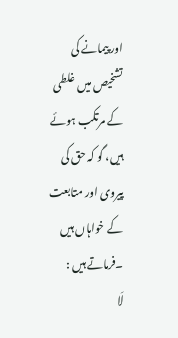اور پیمانے کی تشخیص میں غلطی کے مرتکب ہوئے ہیں، گو کہ حق کی پیروی اور متابعت کے خواہاں ہیں ۔فرماتے ہیں :
لَا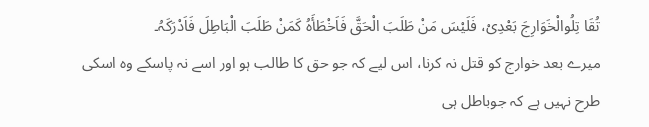تُقَا تِلُوالْخَوَارِجَ بَعْدِیْ، فَلَیْسَ مَنْ طَلَبَ الْحَقَّ فَاَخْطَأَہُ کَمَنْ طَلَبَ الْبَاطِلَ فَاَدْرَکَہُ۔
میرے بعد خوارج کو قتل نہ کرنا، اس لیے کہ جو حق کا طالب ہو اور اسے نہ پاسکے وہ اسکی طرح نہیں ہے کہ جوباطل ہی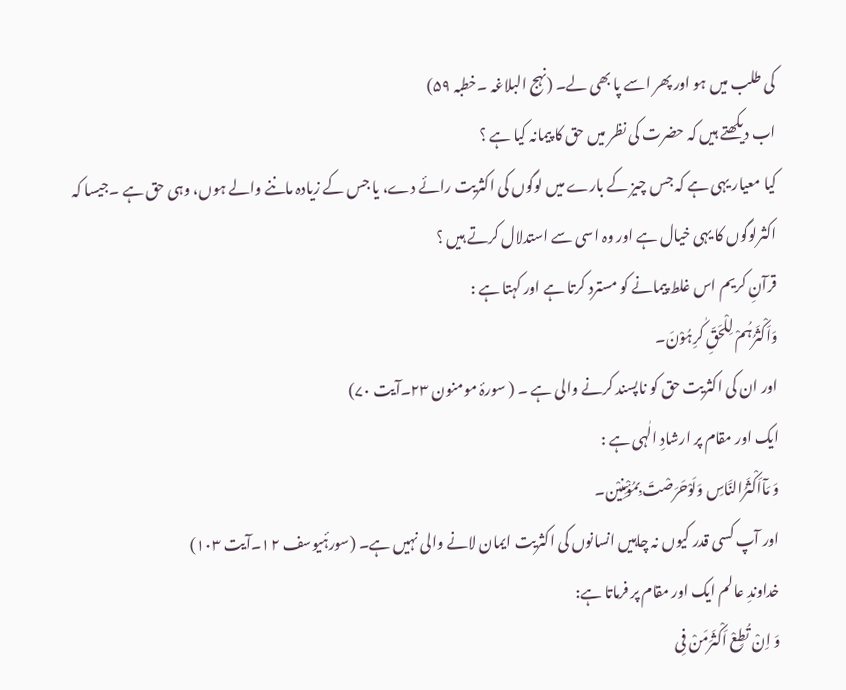کی طلب میں ہو اور پھر اسے پا بھی لے۔ (نہج البلاغہ ۔خطبہ ۵۹)
اب دیکھتے ہیں کہ حضرت کی نظر میں حق کا پیمانہ کیا ہے ؟
کیا معیار یہی ہے کہ جس چیز کے بارے میں لوگوں کی اکثریت رائے دے، یا جس کے زیادہ ماننے والے ہوں، وہی حق ہے ۔جیسا کہ اکثرلوگوں کا یہی خیال ہے اور وہ اسی سے استدلال کرتے ہیں ؟
قرآنِ کریم اس غلط پیمانے کو مسترد کرتا ہے اور کہتا ہے :
وَاَکْثَرُہُمْ لِلْحَقِّ کٰرِہُوْنَ۔
اور ان کی اکثریت حق کو ناپسند کرنے والی ہے ۔ ( سورۂ مومنون ۲۳۔آیت ۷۰)
ایک اور مقام پر ارشادِ الٰہی ہے :
وَ مَآاَکْثَرُالنَّاسِ وَلَوْحَرَصْتَ بِمُؤْمِنِیْن۔
اور آپ کسی قدر کیوں نہ چاہیں انسانوں کی اکثریت ایمان لانے والی نہیں ہے۔ (سورۂیوسف ۱۲۔آیت ۱۰۳)
خداوندِ عالم ایک اور مقام پر فرماتا ہے:
وَ اِنْ تُطِعْ اَکْثَرَمَنْ فِی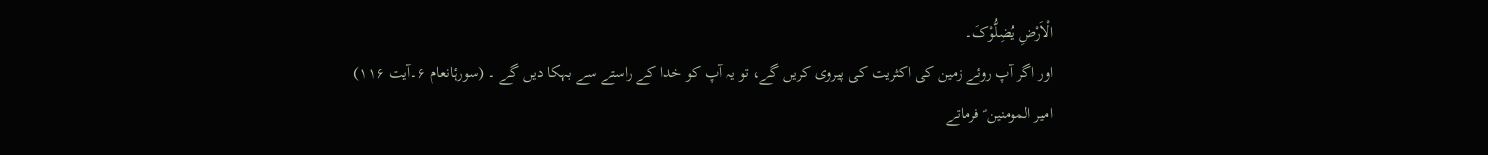الْاَرْضِ یُضِلُّوْکَ۔
اور اگر آپ روئے زمین کی اکثریت کی پیروی کریں گے، تو یہ آپ کو خدا کے راستے سے بہکا دیں گے ۔ (سورۂانعام ۶۔آیت ۱۱۶)
امیر المومنین ؑ فرماتے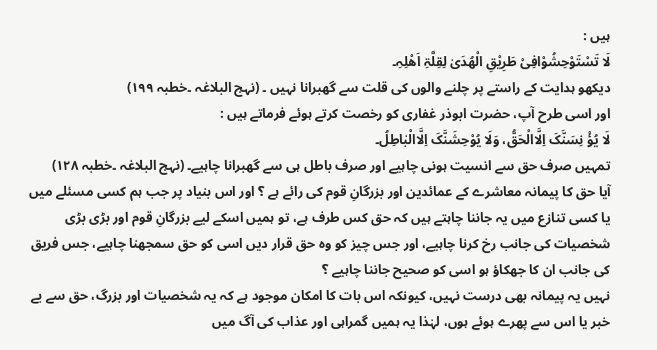ہیں :
لَا تَسْتَوْحِشُوْافِیْ طَرِیْقِ الْھُدَیٰ لِقِلَّۃِ اَھْلِہِ۔
دیکھو ہدایت کے راستے پر چلنے والوں کی قلت سے گھبرانا نہیں ۔ (نہج البلاغہ ۔خطبہ ۱۹۹)
اور اسی طرح آپ، حضرت ابوذر غفاری کو رخصت کرتے ہوئے فرماتے ہیں :
لَا یُؤْ نِسَنَّکَ اِلَّاالْحَقُّ، وَلَا یُوْحِشَنَّکَ اِلَّاالْبٰاطِلُ۔
تمہیں صرف حق سے انسیت ہونی چاہیے اور صرف باطل ہی سے گھبرانا چاہیے۔ (نہج البلاغہ ۔خطبہ ۱۲۸)
آیا حق کا پیمانہ معاشرے کے عمائدین اور بزرگانِ قوم کی رائے ہے ؟ اور اس بنیاد پر جب ہم کسی مسئلے میں یا کسی تنازع میں یہ جاننا چاہتے ہیں کہ حق کس طرف ہے، تو ہمیں اسکے لیے بزرگانِ قوم اور بڑی بڑی شخصیات کی جانب رخ کرنا چاہیے، اور جس چیز کو وہ حق قرار دیں اسی کو حق سمجھنا چاہیے، جس فریق کی جانب ان کا جھکاؤ ہو اسی کو صحیح جاننا چاہیے ؟
نہیں یہ پیمانہ بھی درست نہیں، کیونکہ اس بات کا امکان موجود ہے کہ یہ شخصیات اور بزرگ، حق سے بے خبر یا اس سے پھرے ہوئے ہوں، لہٰذا یہ ہمیں گمراہی اور عذاب کی آگ میں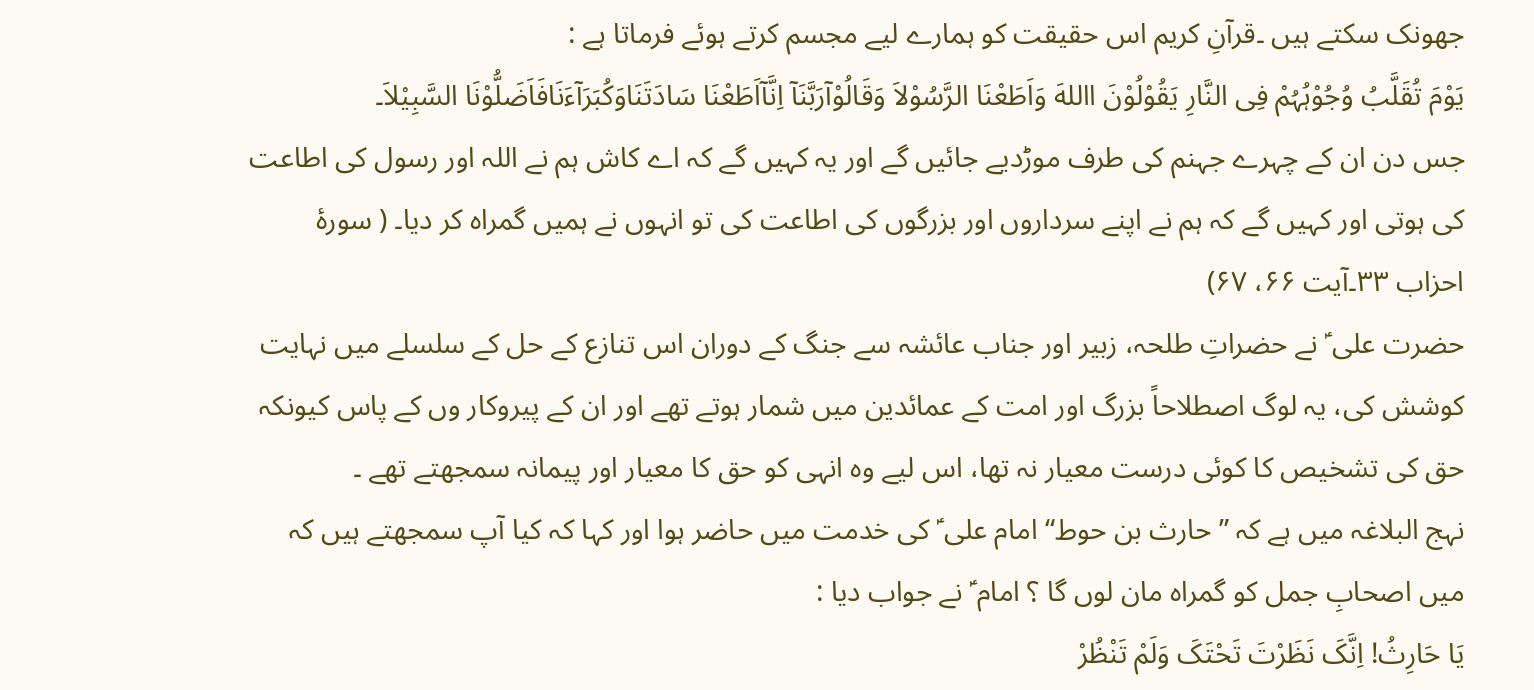جھونک سکتے ہیں ۔قرآنِ کریم اس حقیقت کو ہمارے لیے مجسم کرتے ہوئے فرماتا ہے :
یَوْمَ تُقَلَّبُ وُجُوْہُہُمْ فِی النَّارِ یَقُوْلُوْنَ االلهَ وَاَطَعْنَا الرَّسُوْلاَ وَقَالُوْآرَبَّنَآ اِنَّآاَطَعْنَا سَادَتَنَاوَکُبَرَآءَنَافَاَضَلُّوْنَا السَّبِیْلاَ۔
جس دن ان کے چہرے جہنم کی طرف موڑدیے جائیں گے اور یہ کہیں گے کہ اے کاش ہم نے اللہ اور رسول کی اطاعت کی ہوتی اور کہیں گے کہ ہم نے اپنے سرداروں اور بزرگوں کی اطاعت کی تو انہوں نے ہمیں گمراہ کر دیا۔ ( سورۂ احزاب ۳۳۔آیت ۶۶، ۶۷)
حضرت علی ؑ نے حضراتِ طلحہ، زبیر اور جناب عائشہ سے جنگ کے دوران اس تنازع کے حل کے سلسلے میں نہایت کوشش کی، یہ لوگ اصطلاحاً بزرگ اور امت کے عمائدین میں شمار ہوتے تھے اور ان کے پیروکار وں کے پاس کیونکہ حق کی تشخیص کا کوئی درست معیار نہ تھا، اس لیے وہ انہی کو حق کا معیار اور پیمانہ سمجھتے تھے ۔
نہج البلاغہ میں ہے کہ ”حارث بن حوط“ امام علی ؑ کی خدمت میں حاضر ہوا اور کہا کہ کیا آپ سمجھتے ہیں کہ میں اصحابِ جمل کو گمراہ مان لوں گا ؟ امام ؑ نے جواب دیا :
یَا حَارِثُ! اِنَّکَ نَظَرْتَ تَحْتَکَ وَلَمْ تَنْظُرْ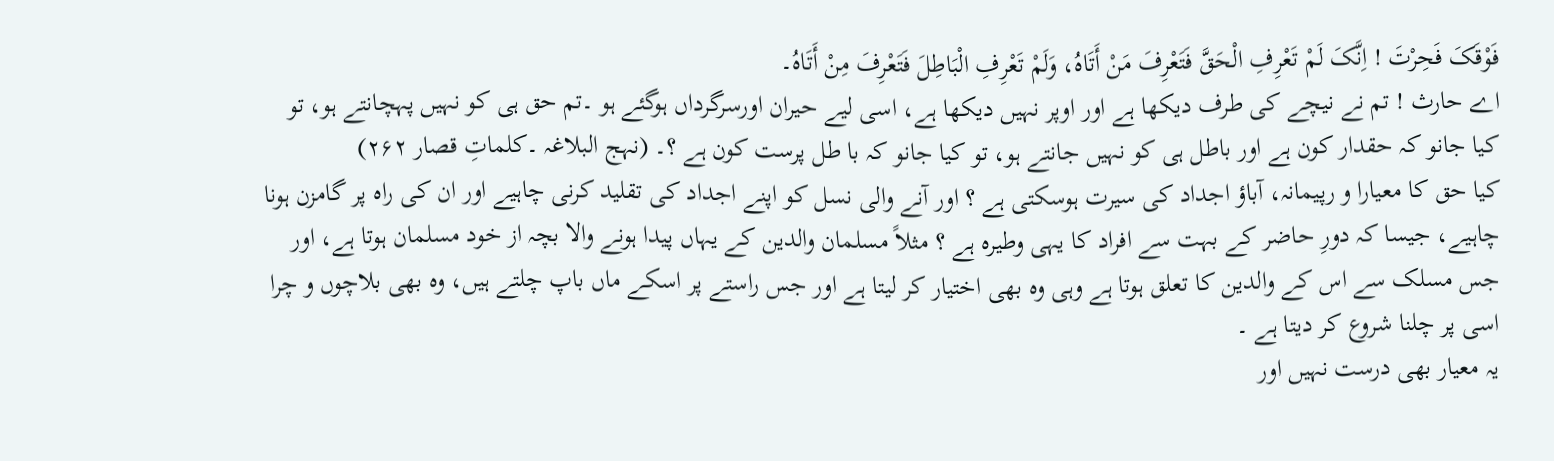فَوْقَکَ فَحِرْتَ ! اِنَّکَ لَمْ تَعْرِفِ الْحَقَّ فَتَعْرِفَ مَنْ أَتَاہُ، وَلَمْ تَعْرِفِ الْبَاطِلَ فَتَعْرِفَ مِنْ أَتَاہُ۔
اے حارث ! تم نے نیچے کی طرف دیکھا ہے اور اوپر نہیں دیکھا ہے، اسی لیے حیران اورسرگرداں ہوگئے ہو ۔تم حق ہی کو نہیں پہچانتے ہو، تو کیا جانو کہ حقدار کون ہے اور باطل ہی کو نہیں جانتے ہو، تو کیا جانو کہ با طل پرست کون ہے ؟۔ (نہج البلاغہ ۔کلماتِ قصار ۲۶۲)
کیا حق کا معیارا و رپیمانہ، آباؤ اجداد کی سیرت ہوسکتی ہے ؟ اور آنے والی نسل کو اپنے اجداد کی تقلید کرنی چاہیے اور ان کی راہ پر گامزن ہونا چاہیے، جیسا کہ دورِ حاضر کے بہت سے افراد کا یہی وطیرہ ہے ؟ مثلاً مسلمان والدین کے یہاں پیدا ہونے والا بچہ از خود مسلمان ہوتا ہے، اور جس مسلک سے اس کے والدین کا تعلق ہوتا ہے وہی وہ بھی اختیار کر لیتا ہے اور جس راستے پر اسکے ماں باپ چلتے ہیں، وہ بھی بلاچوں و چرا اسی پر چلنا شروع کر دیتا ہے ۔
یہ معیار بھی درست نہیں اور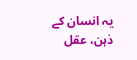یہ انسان کے ذہن، عقل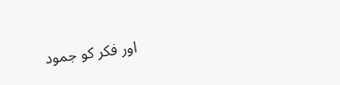اور فکر کو جمود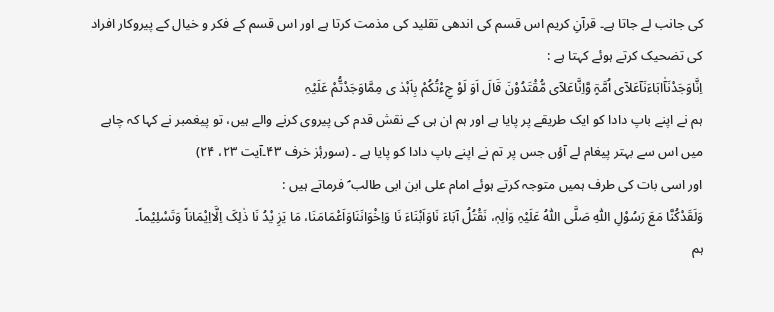کی جانب لے جاتا ہے۔ قرآنِ کریم اس قسم کی اندھی تقلید کی مذمت کرتا ہے اور اس قسم کے فکر و خیال کے پیروکار افراد کی تضحیک کرتے ہوئے کہتا ہے :
اِنَّاوَجَدْنَآٰابَاءَنَآعَلآی اُمَّۃٍ وَّاِنَّاعَلآی مُّقْتَدُوْنَ قَالَ اَوَ لَوْ جِءْتُکُمْ بِاَہْدٰ ی مِمَّاوَجَدْتُّمْ عَلَیْہِ
ہم نے اپنے باپ دادا کو ایک طریقے پر پایا ہے اور ہم ان ہی کے نقش قدم کی پیروی کرنے والے ہیں، تو پیغمبر نے کہا کہ چاہے میں اس سے بہتر پیغام لے آؤں جس پر تم نے اپنے باپ دادا کو پایا ہے ۔ (سورۂز خرف ۴۳۔آیت ۲۳، ۲۴)
اور اسی بات کی طرف ہمیں متوجہ کرتے ہوئے امام علی ابن ابی طالب ؑ فرماتے ہیں :
وَلَقَدْکُنَّا مَعَ رَسُوْلِ اللّٰہِ صَلَّی اللّٰہُ عَلَیْہِ وَاٰلِہٖ، نَقْتُلُ آبَاءَ نَاوَاَبْنَاءَ نَا وَاِخْوَانَنَاوَاَعْمَامَنَا، مَا یَزِ یْدُ نَا ذٰلِکَ اِلَّااِیْمَاناً وَتَسْلِیْماً۔
ہم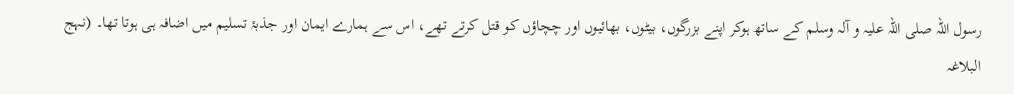رسول اللہ صلی اللہ علیہ و آلہ وسلم کے ساتھ ہوکر اپنے بزرگوں، بیٹوں، بھائیوں اور چچاؤں کو قتل کرتے تھے، اس سے ہمارے ایمان اور جذبۂ تسلیم میں اضافہ ہی ہوتا تھا۔ (نہج البلاغہ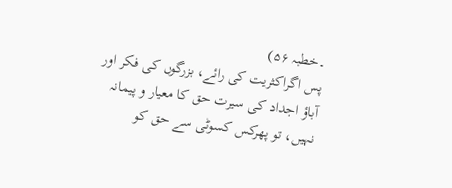۔خطبہ ۵۶)
پس اگراکثریت کی رائے، بزرگوں کی فکر اور آباؤ اجداد کی سیرت حق کا معیار و پیمانہ نہیں، تو پھرکس کسوٹی سے حق کو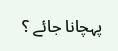پہچانا جائے ؟